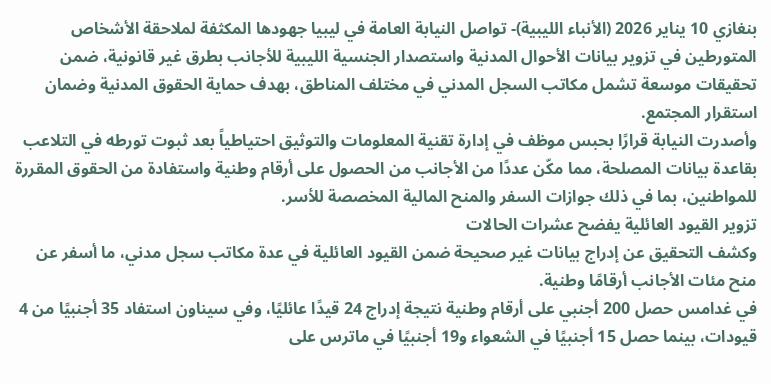بنغازي 10 يناير 2026 (الأنباء الليبية)- تواصل النيابة العامة في ليبيا جهودها المكثفة لملاحقة الأشخاص المتورطين في تزوير بيانات الأحوال المدنية واستصدار الجنسية الليبية للأجانب بطرق غير قانونية، ضمن تحقيقات موسعة تشمل مكاتب السجل المدني في مختلف المناطق، بهدف حماية الحقوق المدنية وضمان استقرار المجتمع.
وأصدرت النيابة قرارًا بحبس موظف في إدارة تقنية المعلومات والتوثيق احتياطياً بعد ثبوت تورطه في التلاعب بقاعدة بيانات المصلحة، مما مكّن عددًا من الأجانب من الحصول على أرقام وطنية واستفادة من الحقوق المقررة للمواطنين، بما في ذلك جوازات السفر والمنح المالية المخصصة للأسر.
تزوير القيود العائلية يفضح عشرات الحالات
وكشف التحقيق عن إدراج بيانات غير صحيحة ضمن القيود العائلية في عدة مكاتب سجل مدني، ما أسفر عن منح مئات الأجانب أرقامًا وطنية.
في غدامس حصل 200 أجنبي على أرقام وطنية نتيجة إدراج 24 قيدًا عائليًا، وفي سيناون استفاد 35 أجنبيًا من 4 قيودات، بينما حصل 15 أجنبيًا في الشعواء و19 أجنبيًا في ماترس على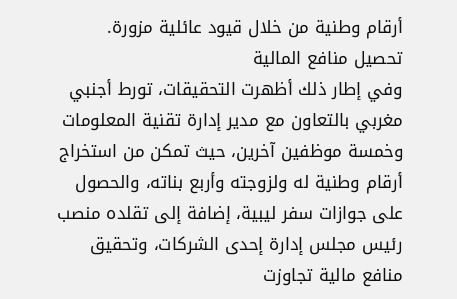أرقام وطنية من خلال قيود عائلية مزورة.
تحصيل منافع المالية
وفي إطار ذلك أظهرت التحقيقات، تورط أجنبي مغربي بالتعاون مع مدير إدارة تقنية المعلومات وخمسة موظفين آخرين، حيث تمكن من استخراج أرقام وطنية له ولزوجته وأربع بناته، والحصول على جوازات سفر ليبية، إضافة إلى تقلده منصب رئيس مجلس إدارة إحدى الشركات، وتحقيق منافع مالية تجاوزت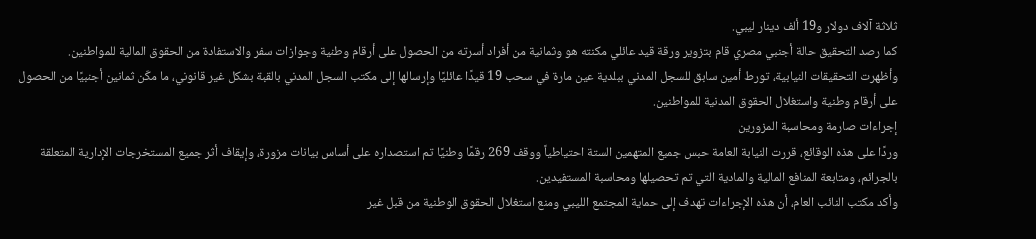ثلاثة آلاف دولار و19 ألف دينار ليبي.
كما رصد التحقيق حالة أجنبي مصري قام بتزوير ورقة قيد عائلي مكنته هو وثمانية من أفراد أسرته من الحصول على أرقام وطنية وجوازات سفر والاستفادة من الحقوق المالية للمواطنين.
وأظهرت التحقيقات النيابية، تورط أمين سابق للسجل المدني ببلدية عين مارة في سحب 19 قيدًا عائليًا وإرسالها إلى مكتب السجل المدني بالقبة بشكل غير قانوني، ما مكّن ثمانين أجنبيًا من الحصول على أرقام وطنية واستغلال الحقوق المدنية للمواطنين.
إجراءات صارمة ومحاسبة المزورين
وردًا على هذه الوقائع، قررت النيابة العامة حبس جميع المتهمين الستة احتياطياً ووقف 269 رقمًا وطنيًا تم استصداره على أساس بيانات مزورة، وإيقاف أثر جميع المستخرجات الإدارية المتعلقة بالجرائم، ومتابعة المنافع المالية والمادية التي تم تحصيلها ومحاسبة المستفيدين.
وأكد مكتب النائب العام، أن هذه الإجراءات تهدف إلى حماية المجتمع الليبي ومنع استغلال الحقوق الوطنية من قبل غير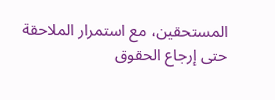المستحقين، مع استمرار الملاحقة حتى إرجاع الحقوق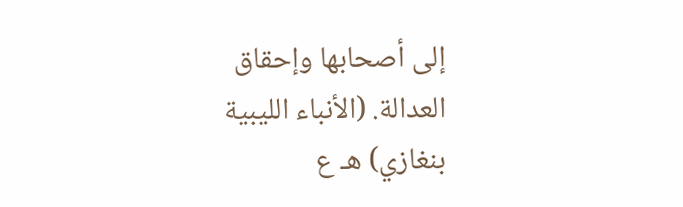إلى أصحابها وإحقاق العدالة. (الأنباء الليبية بنغازي) هـ ع